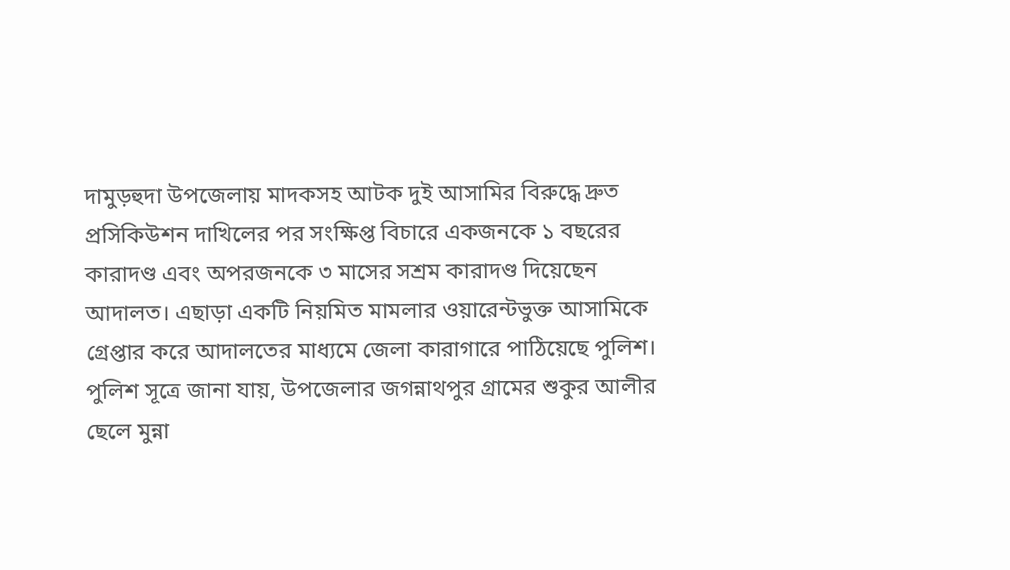দামুড়হুদা উপজেলায় মাদকসহ আটক দুই আসামির বিরুদ্ধে দ্রুত প্রসিকিউশন দাখিলের পর সংক্ষিপ্ত বিচারে একজনকে ১ বছরের কারাদণ্ড এবং অপরজনকে ৩ মাসের সশ্রম কারাদণ্ড দিয়েছেন আদালত। এছাড়া একটি নিয়মিত মামলার ওয়ারেন্টভুক্ত আসামিকে গ্রেপ্তার করে আদালতের মাধ্যমে জেলা কারাগারে পাঠিয়েছে পুলিশ।
পুলিশ সূত্রে জানা যায়, উপজেলার জগন্নাথপুর গ্রামের শুকুর আলীর ছেলে মুন্না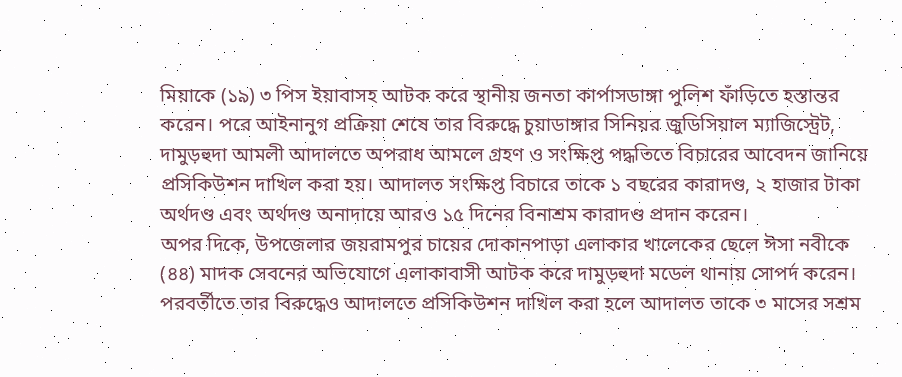মিয়াকে (১৯) ৩ পিস ইয়াবাসহ আটক করে স্থানীয় জনতা কার্পাসডাঙ্গা পুলিশ ফাঁড়িতে হস্তান্তর করেন। পরে আইনানুগ প্রক্রিয়া শেষে তার বিরুদ্ধে চুয়াডাঙ্গার সিনিয়র জুডিসিয়াল ম্যাজিস্ট্রেট, দামুড়হুদা আমলী আদালতে অপরাধ আমলে গ্রহণ ও সংক্ষিপ্ত পদ্ধতিতে বিচারের আবেদন জানিয়ে প্রসিকিউশন দাখিল করা হয়। আদালত সংক্ষিপ্ত বিচারে তাকে ১ বছরের কারাদণ্ড, ২ হাজার টাকা অর্থদণ্ড এবং অর্থদণ্ড অনাদায়ে আরও ১৫ দিনের বিনাশ্রম কারাদণ্ড প্রদান করেন।
অপর দিকে, উপজেলার জয়রামপুর চায়ের দোকানপাড়া এলাকার খালেকের ছেলে ঈসা নবীকে (৪৪) মাদক সেবনের অভিযোগে এলাকাবাসী আটক করে দামুড়হুদা মডেল থানায় সোপর্দ করেন। পরবর্তীতে তার বিরুদ্ধেও আদালতে প্রসিকিউশন দাখিল করা হলে আদালত তাকে ৩ মাসের সশ্রম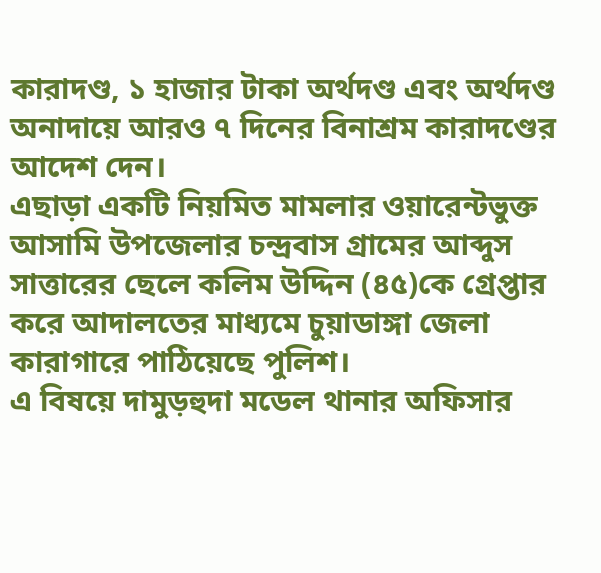কারাদণ্ড, ১ হাজার টাকা অর্থদণ্ড এবং অর্থদণ্ড অনাদায়ে আরও ৭ দিনের বিনাশ্রম কারাদণ্ডের আদেশ দেন।
এছাড়া একটি নিয়মিত মামলার ওয়ারেন্টভুক্ত আসামি উপজেলার চন্দ্রবাস গ্রামের আব্দুস সাত্তারের ছেলে কলিম উদ্দিন (৪৫)কে গ্রেপ্তার করে আদালতের মাধ্যমে চুয়াডাঙ্গা জেলা কারাগারে পাঠিয়েছে পুলিশ।
এ বিষয়ে দামুড়হুদা মডেল থানার অফিসার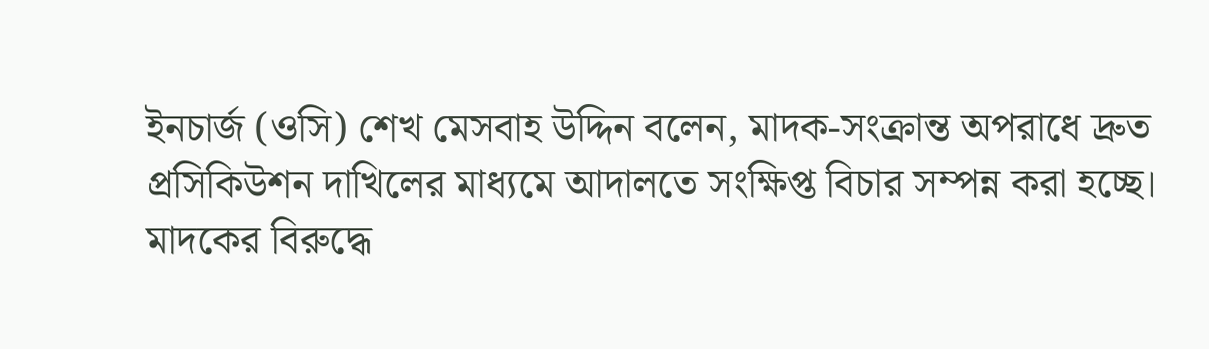ইনচার্জ (ওসি) শেখ মেসবাহ উদ্দিন বলেন, মাদক-সংক্রান্ত অপরাধে দ্রুত প্রসিকিউশন দাখিলের মাধ্যমে আদালতে সংক্ষিপ্ত বিচার সম্পন্ন করা হচ্ছে। মাদকের বিরুদ্ধে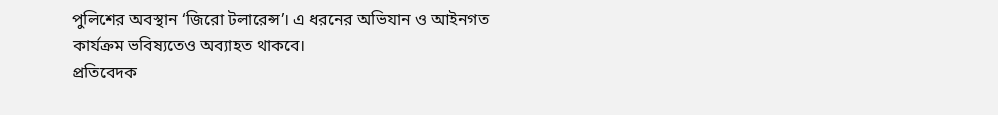পুলিশের অবস্থান ‘জিরো টলারেন্স’। এ ধরনের অভিযান ও আইনগত কার্যক্রম ভবিষ্যতেও অব্যাহত থাকবে।
প্রতিবেদক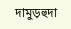দামুড়হুদা